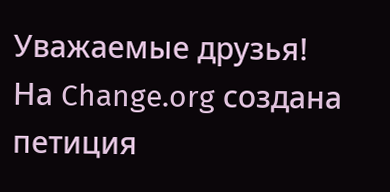Уважаемые друзья!
На Change.org создана петиция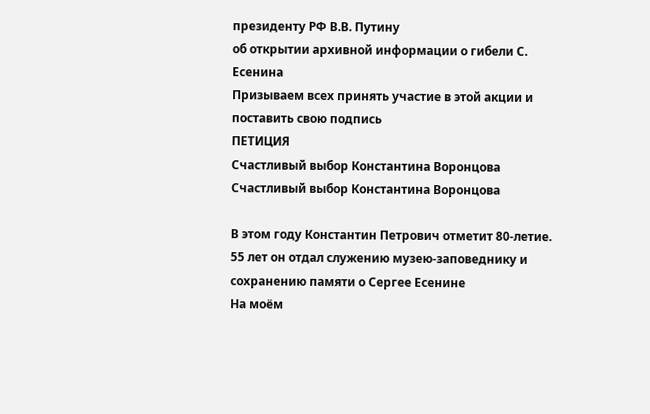президенту РФ В.В. Путину
об открытии архивной информации о гибели С. Есенина
Призываем всех принять участие в этой акции и поставить свою подпись
ПЕТИЦИЯ
Счастливый выбор Константина Воронцова
Счастливый выбор Константина Воронцова

В этом году Константин Петрович отметит 80-летие.
55 лет он отдал служению музею-заповеднику и сохранению памяти о Сергее Есенине
На моём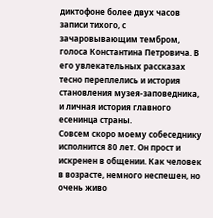диктофоне более двух часов записи тихого, с зачаровывающим тембром, голоса Константина Петровича. В его увлекательных рассказах тесно переплелись и история становления музея-заповедника, и личная история главного есенинца страны.
Совсем скоро моему собеседнику исполнится 80 лет. Он прост и искренен в общении. Как человек в возрасте, немного неспешен, но очень живо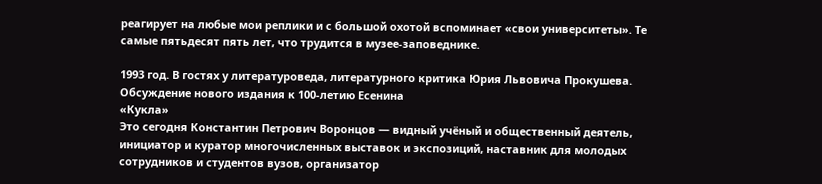реагирует на любые мои реплики и с большой охотой вспоминает «свои университеты». Те самые пятьдесят пять лет, что трудится в музее-заповеднике.

1993 год. В гостях у литературоведа, литературного критика Юрия Львовича Прокушева.
Обсуждение нового издания к 100-летию Есенина
«Кукла»
Это сегодня Константин Петрович Воронцов — видный учёный и общественный деятель, инициатор и куратор многочисленных выставок и экспозиций, наставник для молодых сотрудников и студентов вузов, организатор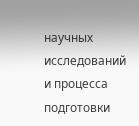научных исследований и процесса подготовки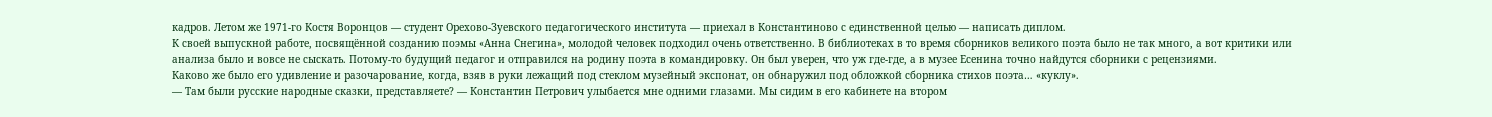кадров. Летом же 1971-го Костя Воронцов — студент Орехово-Зуевского педагогического института — приехал в Константиново с единственной целью — написать диплом.
К своей выпускной работе, посвящённой созданию поэмы «Анна Снегина», молодой человек подходил очень ответственно. В библиотеках в то время сборников великого поэта было не так много, а вот критики или анализа было и вовсе не сыскать. Потому-то будущий педагог и отправился на родину поэта в командировку. Он был уверен, что уж где-где, а в музее Есенина точно найдутся сборники с рецензиями.
Каково же было его удивление и разочарование, когда, взяв в руки лежащий под стеклом музейный экспонат, он обнаружил под обложкой сборника стихов поэта… «куклу».
— Там были русские народные сказки, представляете? — Константин Петрович улыбается мне одними глазами. Мы сидим в его кабинете на втором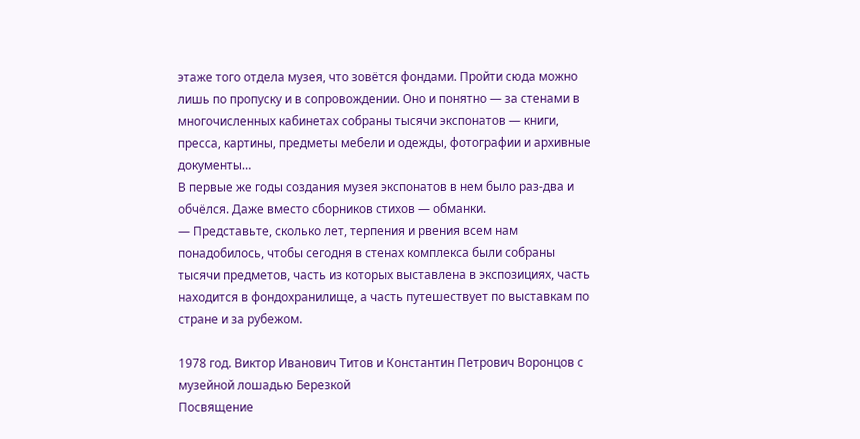этаже того отдела музея, что зовётся фондами. Пройти сюда можно лишь по пропуску и в сопровождении. Оно и понятно — за стенами в многочисленных кабинетах собраны тысячи экспонатов — книги, пресса, картины, предметы мебели и одежды, фотографии и архивные документы…
В первые же годы создания музея экспонатов в нем было раз-два и обчёлся. Даже вместо сборников стихов — обманки.
— Представьте, сколько лет, терпения и рвения всем нам понадобилось, чтобы сегодня в стенах комплекса были собраны тысячи предметов, часть из которых выставлена в экспозициях, часть находится в фондохранилище, а часть путешествует по выставкам по стране и за рубежом.

1978 год. Виктор Иванович Титов и Константин Петрович Воронцов с музейной лошадью Березкой
Посвящение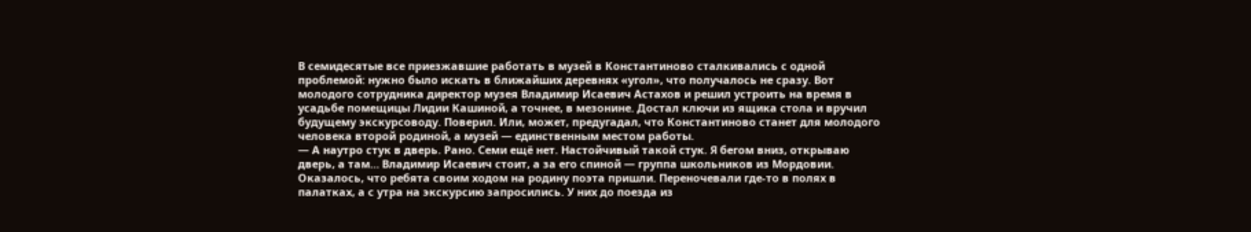В семидесятые все приезжавшие работать в музей в Константиново сталкивались с одной проблемой: нужно было искать в ближайших деревнях «угол», что получалось не сразу. Вот молодого сотрудника директор музея Владимир Исаевич Астахов и решил устроить на время в усадьбе помещицы Лидии Кашиной, а точнее, в мезонине. Достал ключи из ящика стола и вручил будущему экскурсоводу. Поверил. Или, может, предугадал, что Константиново станет для молодого человека второй родиной, а музей — единственным местом работы.
— А наутро стук в дверь. Рано. Семи ещё нет. Настойчивый такой стук. Я бегом вниз, открываю дверь, а там… Владимир Исаевич стоит, а за его спиной — группа школьников из Мордовии.
Оказалось, что ребята своим ходом на родину поэта пришли. Переночевали где-то в полях в палатках, а с утра на экскурсию запросились. У них до поезда из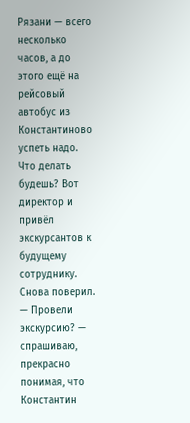Рязани — всего несколько часов, а до этого ещё на рейсовый автобус из Константиново успеть надо. Что делать будешь? Вот директор и привёл экскурсантов к будущему сотруднику. Снова поверил.
— Провели экскурсию? — спрашиваю, прекрасно понимая, что Константин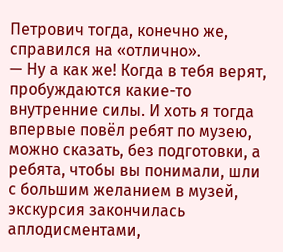Петрович тогда, конечно же, справился на «отлично».
— Ну а как же! Когда в тебя верят, пробуждаются какие-то внутренние силы. И хоть я тогда впервые повёл ребят по музею, можно сказать, без подготовки, а ребята, чтобы вы понимали, шли с большим желанием в музей, экскурсия закончилась аплодисментами,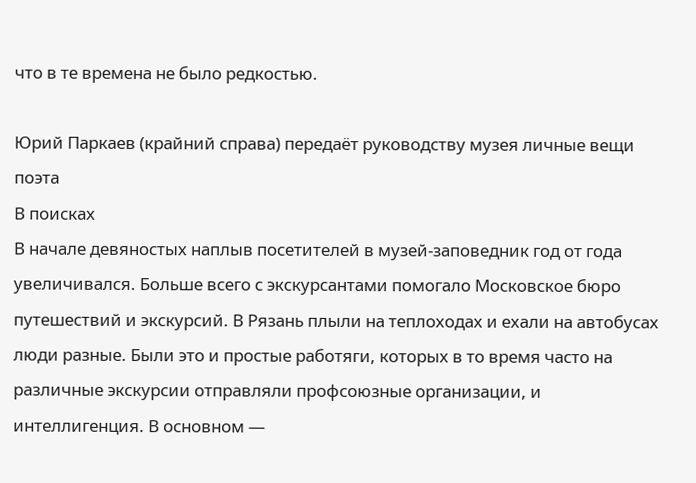что в те времена не было редкостью.

Юрий Паркаев (крайний справа) передаёт руководству музея личные вещи поэта
В поисках
В начале девяностых наплыв посетителей в музей-заповедник год от года увеличивался. Больше всего с экскурсантами помогало Московское бюро путешествий и экскурсий. В Рязань плыли на теплоходах и ехали на автобусах люди разные. Были это и простые работяги, которых в то время часто на различные экскурсии отправляли профсоюзные организации, и интеллигенция. В основном —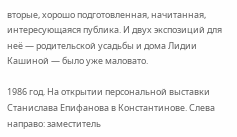вторые, хорошо подготовленная, начитанная, интересующаяся публика. И двух экспозиций для неё — родительской усадьбы и дома Лидии Кашиной — было уже маловато.

1986 год. На открытии персональной выставки Станислава Епифанова в Константинове. Слева направо: заместитель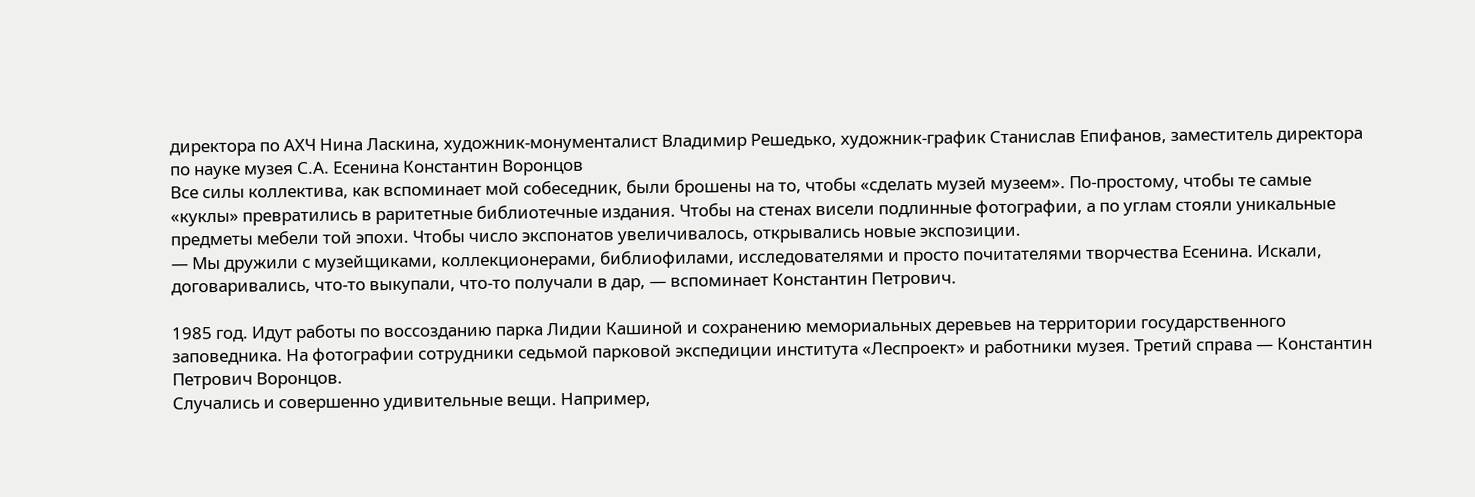директора по АХЧ Нина Ласкина, художник-монументалист Владимир Решедько, художник-график Станислав Епифанов, заместитель директора по науке музея С.А. Есенина Константин Воронцов
Все силы коллектива, как вспоминает мой собеседник, были брошены на то, чтобы «сделать музей музеем». По-простому, чтобы те самые «куклы» превратились в раритетные библиотечные издания. Чтобы на стенах висели подлинные фотографии, а по углам стояли уникальные предметы мебели той эпохи. Чтобы число экспонатов увеличивалось, открывались новые экспозиции.
— Мы дружили с музейщиками, коллекционерами, библиофилами, исследователями и просто почитателями творчества Есенина. Искали, договаривались, что-то выкупали, что-то получали в дар, — вспоминает Константин Петрович.

1985 год. Идут работы по воссозданию парка Лидии Кашиной и сохранению мемориальных деревьев на территории государственного заповедника. На фотографии сотрудники седьмой парковой экспедиции института «Леспроект» и работники музея. Третий справа — Константин Петрович Воронцов.
Случались и совершенно удивительные вещи. Например,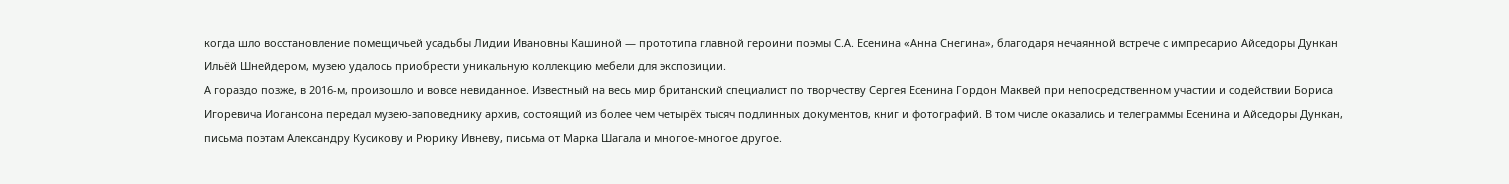когда шло восстановление помещичьей усадьбы Лидии Ивановны Кашиной — прототипа главной героини поэмы С.А. Есенина «Анна Снегина», благодаря нечаянной встрече с импресарио Айседоры Дункан Ильёй Шнейдером, музею удалось приобрести уникальную коллекцию мебели для экспозиции.
А гораздо позже, в 2016-м, произошло и вовсе невиданное. Известный на весь мир британский специалист по творчеству Сергея Есенина Гордон Маквей при непосредственном участии и содействии Бориса Игоревича Иогансона передал музею-заповеднику архив, состоящий из более чем четырёх тысяч подлинных документов, книг и фотографий. В том числе оказались и телеграммы Есенина и Айседоры Дункан, письма поэтам Александру Кусикову и Рюрику Ивневу, письма от Марка Шагала и многое-многое другое.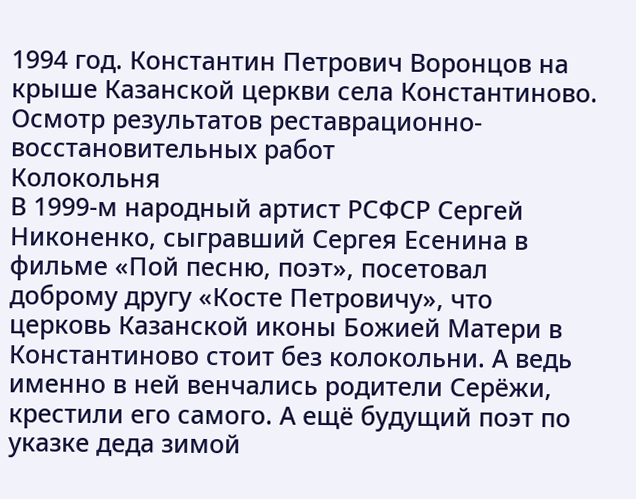1994 год. Константин Петрович Воронцов на крыше Казанской церкви села Константиново.
Осмотр результатов реставрационно-восстановительных работ
Колокольня
В 1999-м народный артист РСФСР Сергей Никоненко, сыгравший Сергея Есенина в фильме «Пой песню, поэт», посетовал доброму другу «Косте Петровичу», что церковь Казанской иконы Божией Матери в Константиново стоит без колокольни. А ведь именно в ней венчались родители Серёжи, крестили его самого. А ещё будущий поэт по указке деда зимой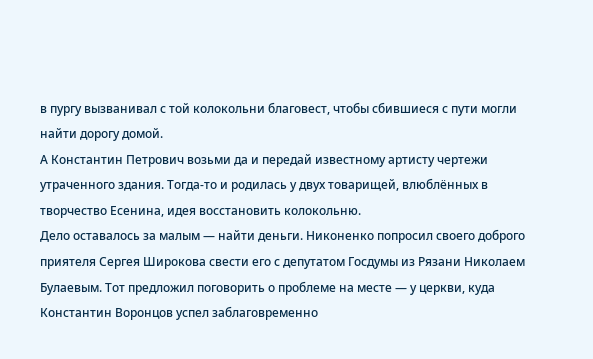в пургу вызванивал с той колокольни благовест, чтобы сбившиеся с пути могли найти дорогу домой.
А Константин Петрович возьми да и передай известному артисту чертежи утраченного здания. Тогда-то и родилась у двух товарищей, влюблённых в творчество Есенина, идея восстановить колокольню.
Дело оставалось за малым — найти деньги. Никоненко попросил своего доброго приятеля Сергея Широкова свести его с депутатом Госдумы из Рязани Николаем Булаевым. Тот предложил поговорить о проблеме на месте — у церкви, куда Константин Воронцов успел заблаговременно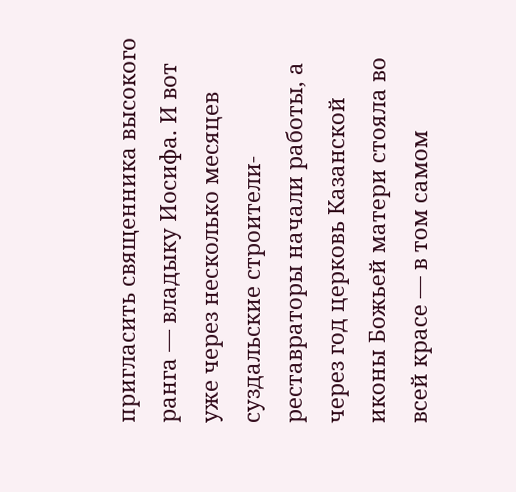пригласить священника высокого ранга — владыку Иосифа. И вот уже через несколько месяцев суздальские строители-реставраторы начали работы, а через год церковь Казанской иконы Божьей матери стояла во всей красе — в том самом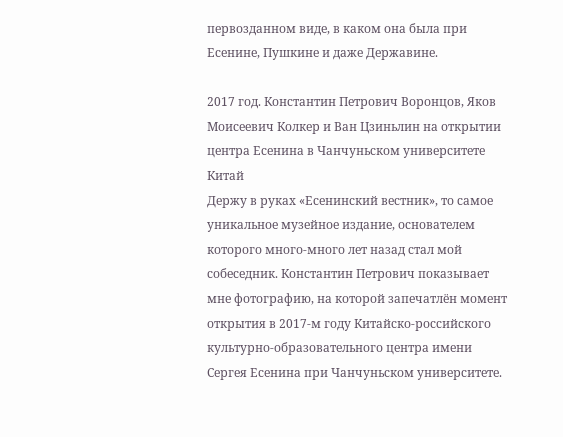первозданном виде, в каком она была при Есенине, Пушкине и даже Державине.

2017 год. Константин Петрович Воронцов, Яков Моисеевич Колкер и Ван Цзиньлин на открытии центра Есенина в Чанчуньском университете
Китай
Держу в руках «Есенинский вестник», то самое уникальное музейное издание, основателем которого много-много лет назад стал мой собеседник. Константин Петрович показывает мне фотографию, на которой запечатлён момент открытия в 2017-м году Китайско-российского культурно-образовательного центра имени Сергея Есенина при Чанчуньском университете.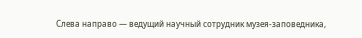Слева направо — ведущий научный сотрудник музея-заповедника,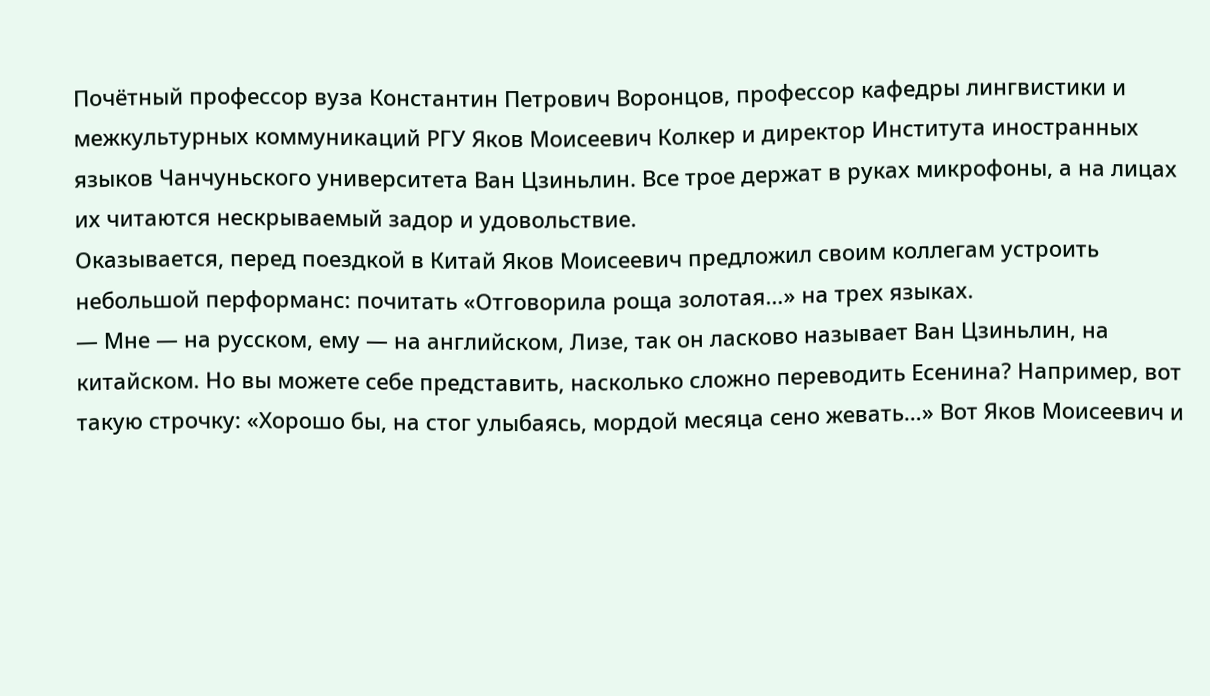Почётный профессор вуза Константин Петрович Воронцов, профессор кафедры лингвистики и межкультурных коммуникаций РГУ Яков Моисеевич Колкер и директор Института иностранных языков Чанчуньского университета Ван Цзиньлин. Все трое держат в руках микрофоны, а на лицах их читаются нескрываемый задор и удовольствие.
Оказывается, перед поездкой в Китай Яков Моисеевич предложил своим коллегам устроить небольшой перформанс: почитать «Отговорила роща золотая…» на трех языках.
— Мне — на русском, ему — на английском, Лизе, так он ласково называет Ван Цзиньлин, на китайском. Но вы можете себе представить, насколько сложно переводить Есенина? Например, вот такую строчку: «Хорошо бы, на стог улыбаясь, мордой месяца сено жевать…» Вот Яков Моисеевич и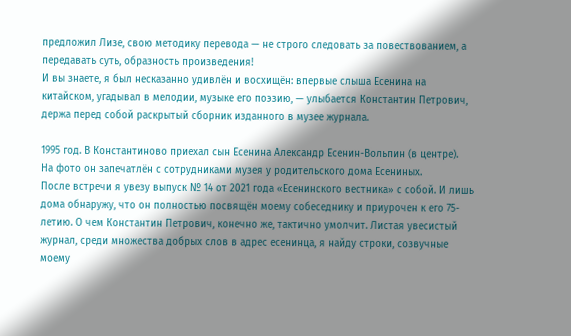предложил Лизе, свою методику перевода — не строго следовать за повествованием, а передавать суть, образность произведения!
И вы знаете, я был несказанно удивлён и восхищён: впервые слыша Есенина на китайском, угадывал в мелодии, музыке его поэзию, — улыбается Константин Петрович, держа перед собой раскрытый сборник изданного в музее журнала.

1995 год. В Константиново приехал сын Есенина Александр Есенин-Вольпин (в центре).
На фото он запечатлён с сотрудниками музея у родительского дома Есениных.
После встречи я увезу выпуск № 14 от 2021 года «Есенинского вестника» с собой. И лишь дома обнаружу, что он полностью посвящён моему собеседнику и приурочен к его 75-летию. О чем Константин Петрович, конечно же, тактично умолчит. Листая увесистый журнал, среди множества добрых слов в адрес есенинца, я найду строки, созвучные моему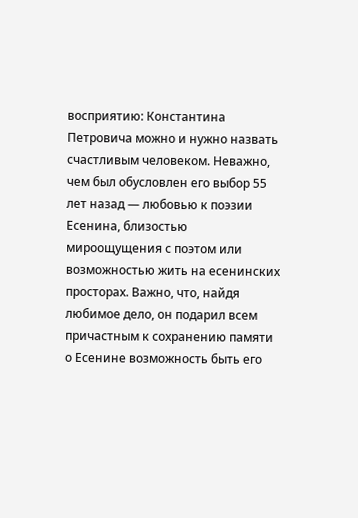восприятию: Константина Петровича можно и нужно назвать счастливым человеком. Неважно, чем был обусловлен его выбор 55 лет назад — любовью к поэзии Есенина, близостью мироощущения с поэтом или возможностью жить на есенинских просторах. Важно, что, найдя любимое дело, он подарил всем причастным к сохранению памяти о Есенине возможность быть его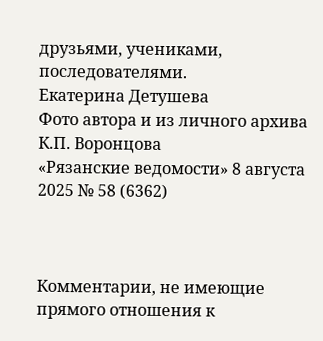друзьями, учениками, последователями.
Екатерина Детушева
Фото автора и из личного архива К.П. Воронцова
«Рязанские ведомости» 8 августа 2025 № 58 (6362)



Комментарии, не имеющие прямого отношения к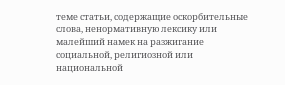теме статьи, содержащие оскорбительные слова, ненормативную лексику или малейший намек на разжигание социальной, религиозной или национальной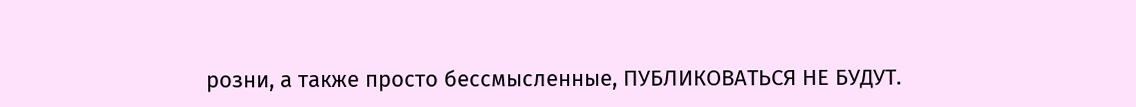розни, а также просто бессмысленные, ПУБЛИКОВАТЬСЯ НЕ БУДУТ.